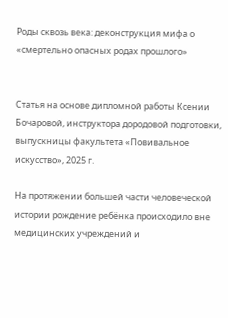Роды сквозь века: деконструкция мифа о «смертельно опасных родах прошлого»


Статья на основе дипломной работы Ксении Бочаровой, инструктора дородовой подготовки, выпускницы факультета «Повивальное искусство», 2025 г.

На протяжении большей части человеческой истории рождение ребёнка происходило вне медицинских учреждений и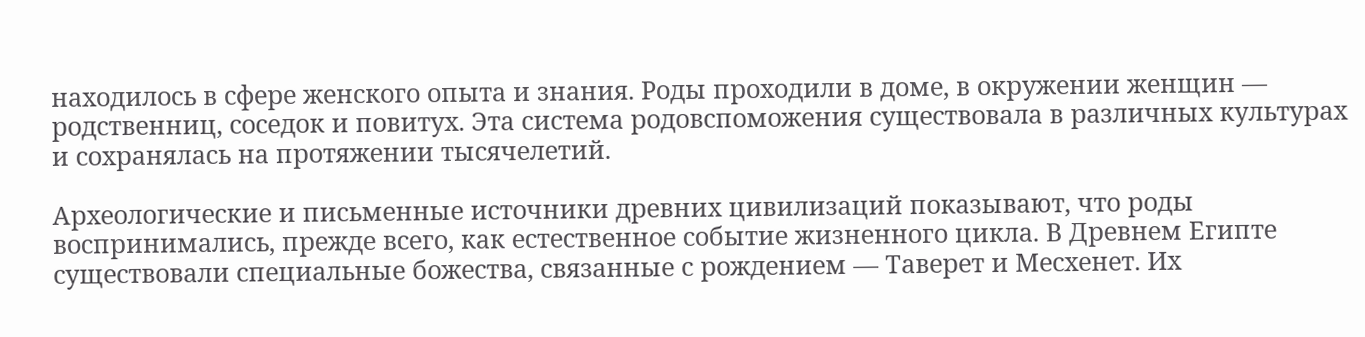находилось в сфере женского опыта и знания. Роды проходили в доме, в окружении женщин — родственниц, соседок и повитух. Эта система родовспоможения существовала в различных культурах и сохранялась на протяжении тысячелетий.

Археологические и письменные источники древних цивилизаций показывают, что роды воспринимались, прежде всего, как естественное событие жизненного цикла. В Древнем Египте существовали специальные божества, связанные с рождением — Таверет и Месхенет. Их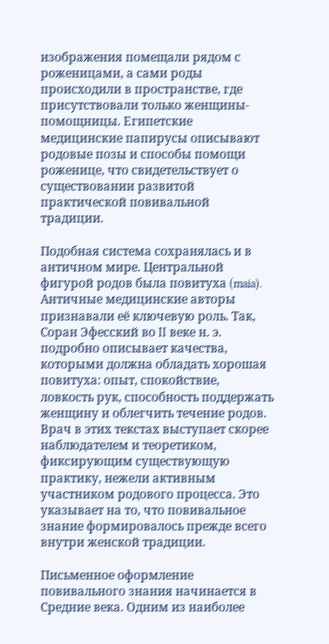изображения помещали рядом с роженицами, а сами роды происходили в пространстве, где присутствовали только женщины-помощницы. Египетские медицинские папирусы описывают родовые позы и способы помощи роженице, что свидетельствует о существовании развитой практической повивальной традиции.

Подобная система сохранялась и в античном мире. Центральной фигурой родов была повитуха (maia). Античные медицинские авторы признавали её ключевую роль. Так, Соран Эфесский во II веке н. э. подробно описывает качества, которыми должна обладать хорошая повитуха: опыт, спокойствие, ловкость рук, способность поддержать женщину и облегчить течение родов. Врач в этих текстах выступает скорее наблюдателем и теоретиком, фиксирующим существующую практику, нежели активным участником родового процесса. Это указывает на то, что повивальное знание формировалось прежде всего внутри женской традиции.

Письменное оформление повивального знания начинается в Средние века. Одним из наиболее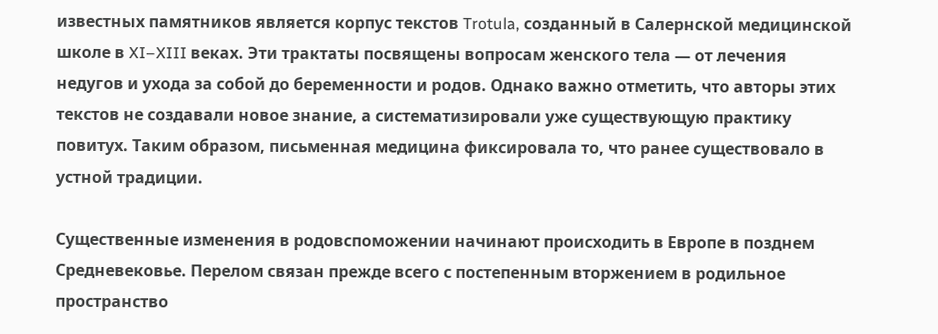известных памятников является корпус текстов Trotula, созданный в Салернской медицинской школе в XI–XIII веках. Эти трактаты посвящены вопросам женского тела — от лечения недугов и ухода за собой до беременности и родов. Однако важно отметить, что авторы этих текстов не создавали новое знание, а систематизировали уже существующую практику повитух. Таким образом, письменная медицина фиксировала то, что ранее существовало в устной традиции.

Существенные изменения в родовспоможении начинают происходить в Европе в позднем Средневековье. Перелом связан прежде всего с постепенным вторжением в родильное пространство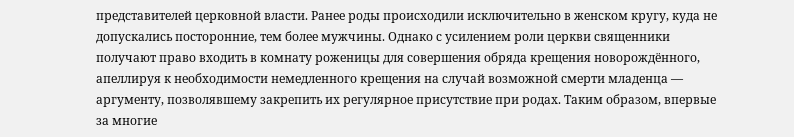представителей церковной власти. Ранее роды происходили исключительно в женском кругу, куда не допускались посторонние, тем более мужчины. Однако с усилением роли церкви священники получают право входить в комнату роженицы для совершения обряда крещения новорождённого, апеллируя к необходимости немедленного крещения на случай возможной смерти младенца — аргументу, позволявшему закрепить их регулярное присутствие при родах. Таким образом, впервые за многие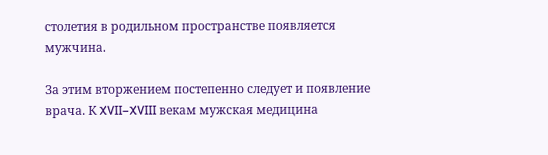столетия в родильном пространстве появляется мужчина.

За этим вторжением постепенно следует и появление врача. К XVII–XVIII векам мужская медицина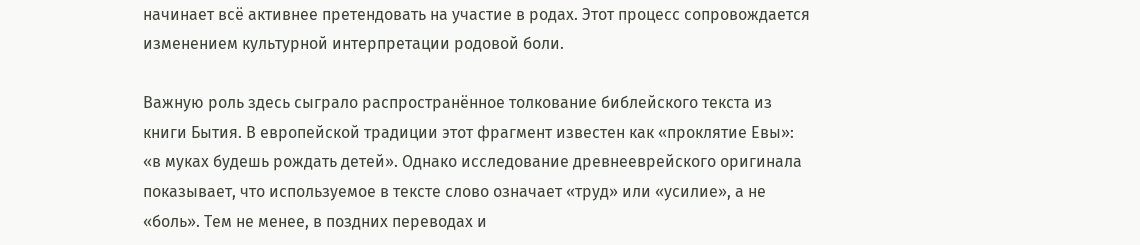начинает всё активнее претендовать на участие в родах. Этот процесс сопровождается изменением культурной интерпретации родовой боли.

Важную роль здесь сыграло распространённое толкование библейского текста из книги Бытия. В европейской традиции этот фрагмент известен как «проклятие Евы»: «в муках будешь рождать детей». Однако исследование древнееврейского оригинала показывает, что используемое в тексте слово означает «труд» или «усилие», а не «боль». Тем не менее, в поздних переводах и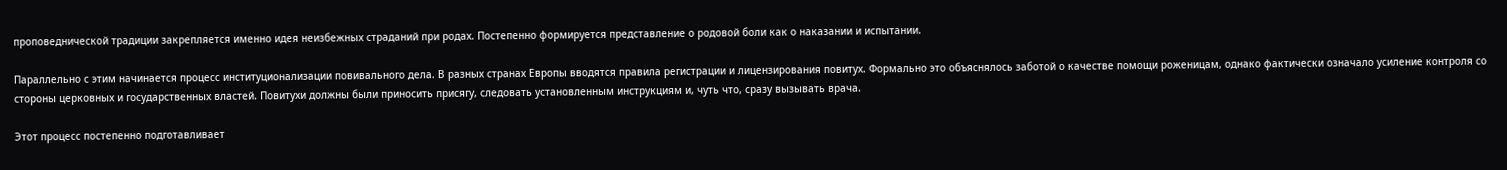проповеднической традиции закрепляется именно идея неизбежных страданий при родах. Постепенно формируется представление о родовой боли как о наказании и испытании.

Параллельно с этим начинается процесс институционализации повивального дела. В разных странах Европы вводятся правила регистрации и лицензирования повитух. Формально это объяснялось заботой о качестве помощи роженицам, однако фактически означало усиление контроля со стороны церковных и государственных властей. Повитухи должны были приносить присягу, следовать установленным инструкциям и, чуть что, сразу вызывать врача.

Этот процесс постепенно подготавливает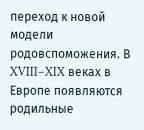переход к новой модели родовспоможения. В XVIII–XIX веках в Европе появляются родильные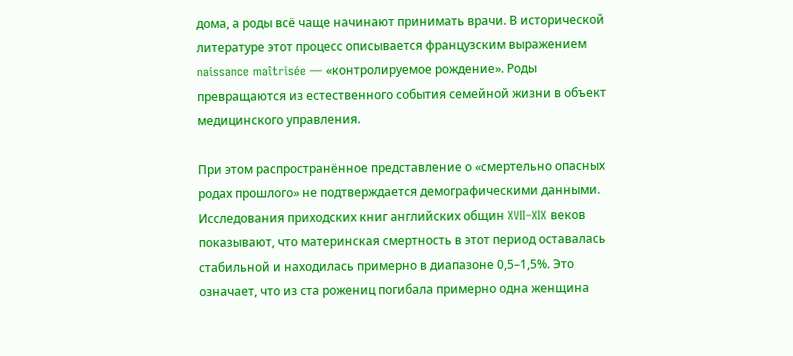дома, а роды всё чаще начинают принимать врачи. В исторической литературе этот процесс описывается французским выражением naissance maîtrisée — «контролируемое рождение». Роды превращаются из естественного события семейной жизни в объект медицинского управления.

При этом распространённое представление о «смертельно опасных родах прошлого» не подтверждается демографическими данными. Исследования приходских книг английских общин XVII–XIX веков показывают, что материнская смертность в этот период оставалась стабильной и находилась примерно в диапазоне 0,5–1,5%. Это означает, что из ста рожениц погибала примерно одна женщина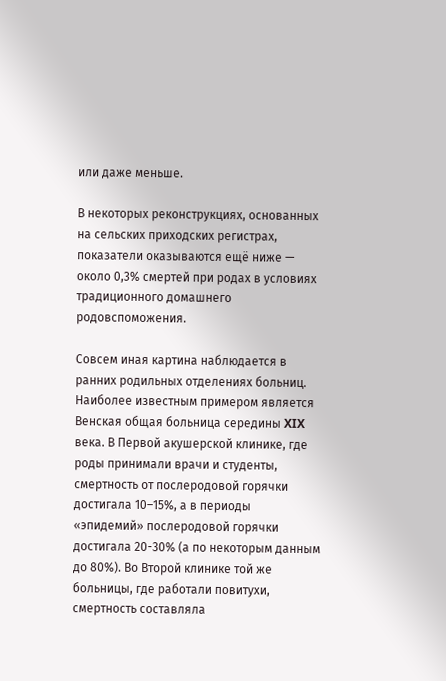или даже меньше.

В некоторых реконструкциях, основанных на сельских приходских регистрах, показатели оказываются ещё ниже — около 0,3% смертей при родах в условиях традиционного домашнего родовспоможения.

Совсем иная картина наблюдается в ранних родильных отделениях больниц. Наиболее известным примером является Венская общая больница середины XIX века. В Первой акушерской клинике, где роды принимали врачи и студенты, смертность от послеродовой горячки достигала 10–15%, а в периоды «эпидемий» послеродовой горячки достигала 20-30% (а по некоторым данным до 80%). Во Второй клинике той же больницы, где работали повитухи, смертность составляла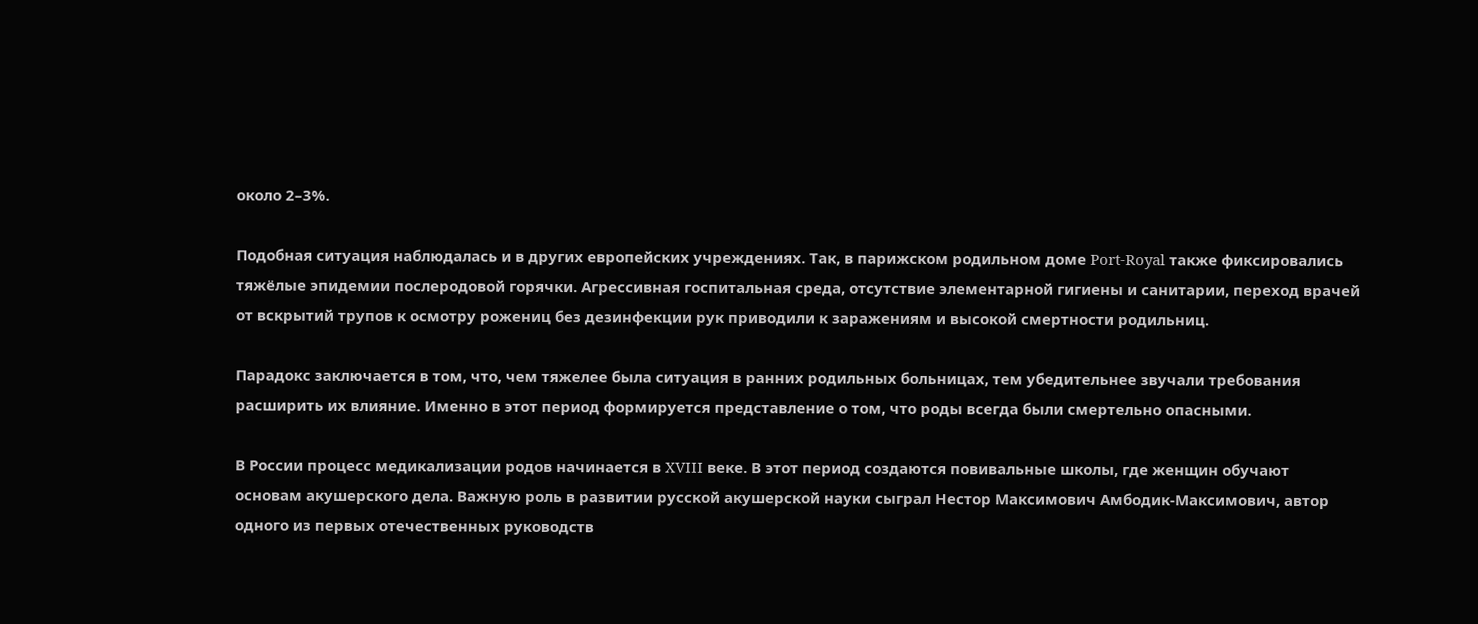около 2–3%.

Подобная ситуация наблюдалась и в других европейских учреждениях. Так, в парижском родильном доме Port-Royal также фиксировались тяжёлые эпидемии послеродовой горячки. Агрессивная госпитальная среда, отсутствие элементарной гигиены и санитарии, переход врачей от вскрытий трупов к осмотру рожениц без дезинфекции рук приводили к заражениям и высокой смертности родильниц.

Парадокс заключается в том, что, чем тяжелее была ситуация в ранних родильных больницах, тем убедительнее звучали требования расширить их влияние. Именно в этот период формируется представление о том, что роды всегда были смертельно опасными.

В России процесс медикализации родов начинается в XVIII веке. В этот период создаются повивальные школы, где женщин обучают основам акушерского дела. Важную роль в развитии русской акушерской науки сыграл Нестор Максимович Амбодик-Максимович, автор одного из первых отечественных руководств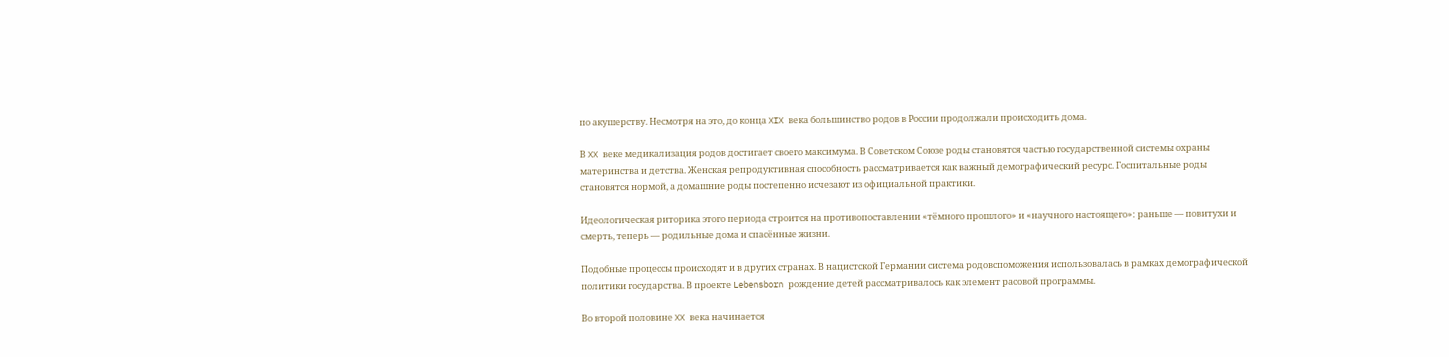по акушерству. Несмотря на это, до конца XIX века большинство родов в России продолжали происходить дома.

В XX веке медикализация родов достигает своего максимума. В Советском Союзе роды становятся частью государственной системы охраны материнства и детства. Женская репродуктивная способность рассматривается как важный демографический ресурс. Госпитальные роды становятся нормой, а домашние роды постепенно исчезают из официальной практики.

Идеологическая риторика этого периода строится на противопоставлении «тёмного прошлого» и «научного настоящего»: раньше — повитухи и смерть, теперь — родильные дома и спасённые жизни.

Подобные процессы происходят и в других странах. В нацистской Германии система родовспоможения использовалась в рамках демографической политики государства. В проекте Lebensborn рождение детей рассматривалось как элемент расовой программы.

Во второй половине XX века начинается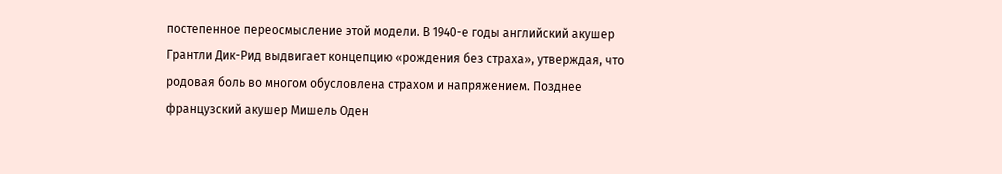постепенное переосмысление этой модели. В 1940-е годы английский акушер Грантли Дик-Рид выдвигает концепцию «рождения без страха», утверждая, что родовая боль во многом обусловлена страхом и напряжением. Позднее французский акушер Мишель Оден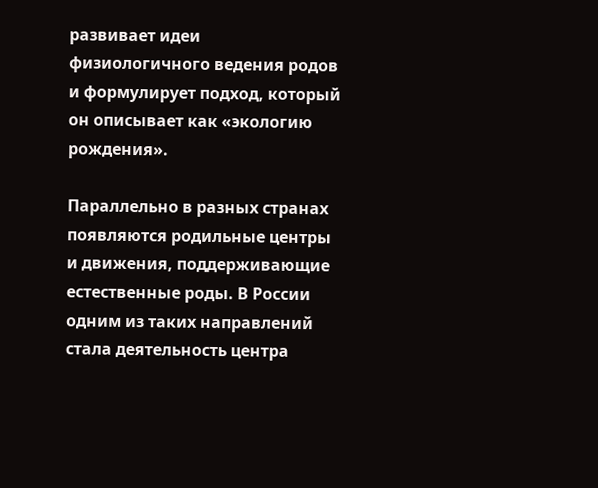развивает идеи физиологичного ведения родов и формулирует подход, который он описывает как «экологию рождения».

Параллельно в разных странах появляются родильные центры и движения, поддерживающие естественные роды. В России одним из таких направлений стала деятельность центра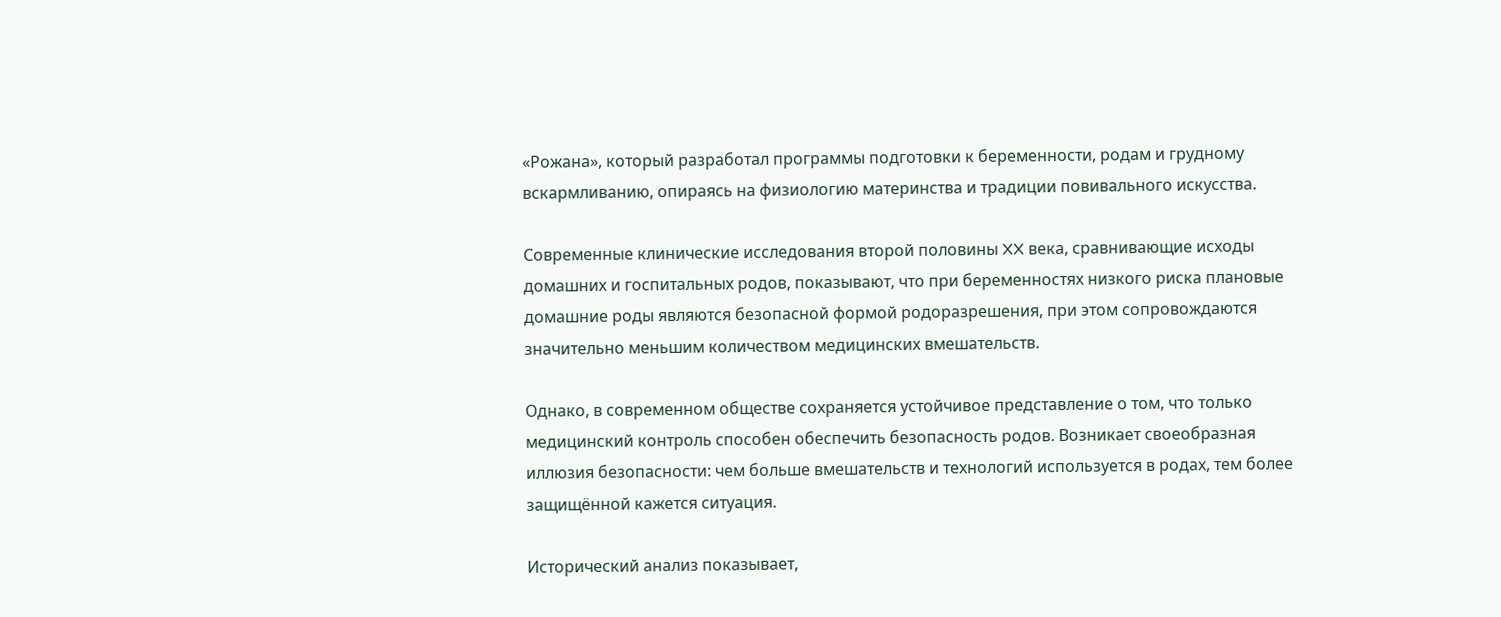«Рожана», который разработал программы подготовки к беременности, родам и грудному вскармливанию, опираясь на физиологию материнства и традиции повивального искусства.

Современные клинические исследования второй половины XX века, сравнивающие исходы домашних и госпитальных родов, показывают, что при беременностях низкого риска плановые домашние роды являются безопасной формой родоразрешения, при этом сопровождаются значительно меньшим количеством медицинских вмешательств.

Однако, в современном обществе сохраняется устойчивое представление о том, что только медицинский контроль способен обеспечить безопасность родов. Возникает своеобразная иллюзия безопасности: чем больше вмешательств и технологий используется в родах, тем более защищённой кажется ситуация.

Исторический анализ показывает,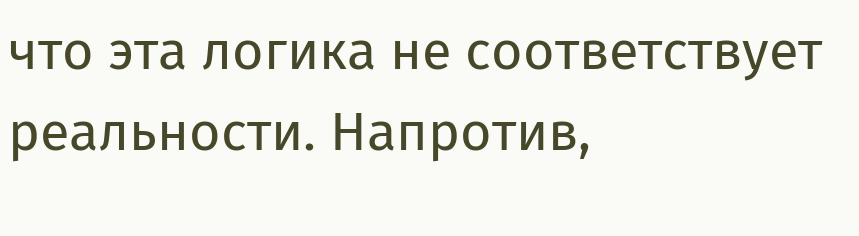что эта логика не соответствует реальности. Напротив,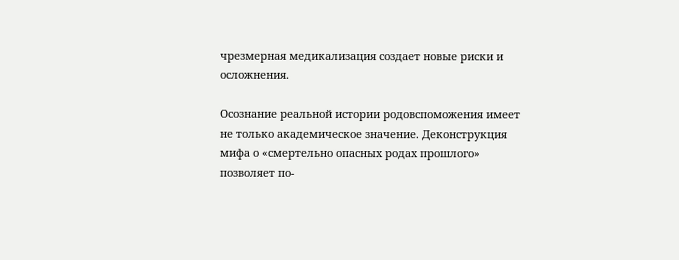чрезмерная медикализация создает новые риски и осложнения.

Осознание реальной истории родовспоможения имеет не только академическое значение. Деконструкция мифа о «смертельно опасных родах прошлого» позволяет по-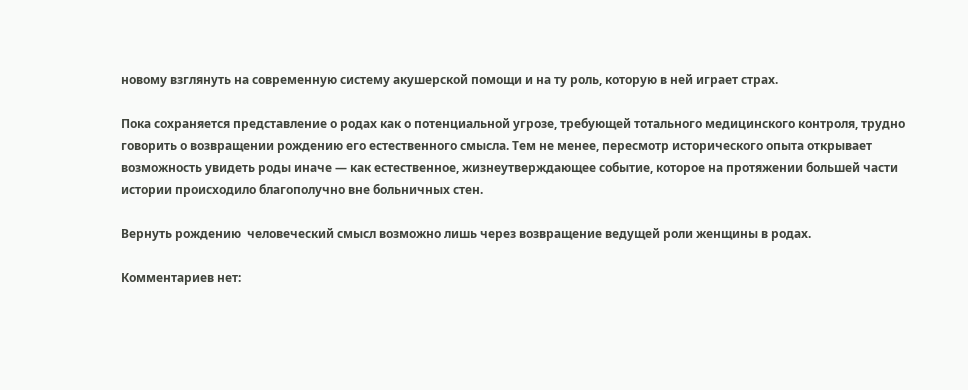новому взглянуть на современную систему акушерской помощи и на ту роль, которую в ней играет страх.

Пока сохраняется представление о родах как о потенциальной угрозе, требующей тотального медицинского контроля, трудно говорить о возвращении рождению его естественного смысла. Тем не менее, пересмотр исторического опыта открывает возможность увидеть роды иначе — как естественное, жизнеутверждающее событие, которое на протяжении большей части истории происходило благополучно вне больничных стен.

Вернуть рождению  человеческий смысл возможно лишь через возвращение ведущей роли женщины в родах.

Комментариев нет: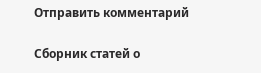Отправить комментарий

Сборник статей о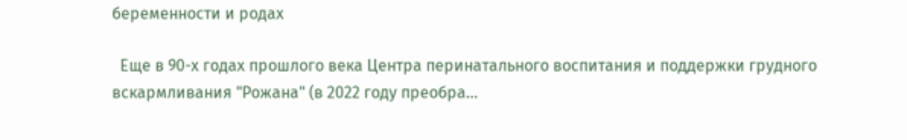беременности и родах

  Еще в 90-х годах прошлого века Центра перинатального воспитания и поддержки грудного вскармливания "Рожана" (в 2022 году преобра...